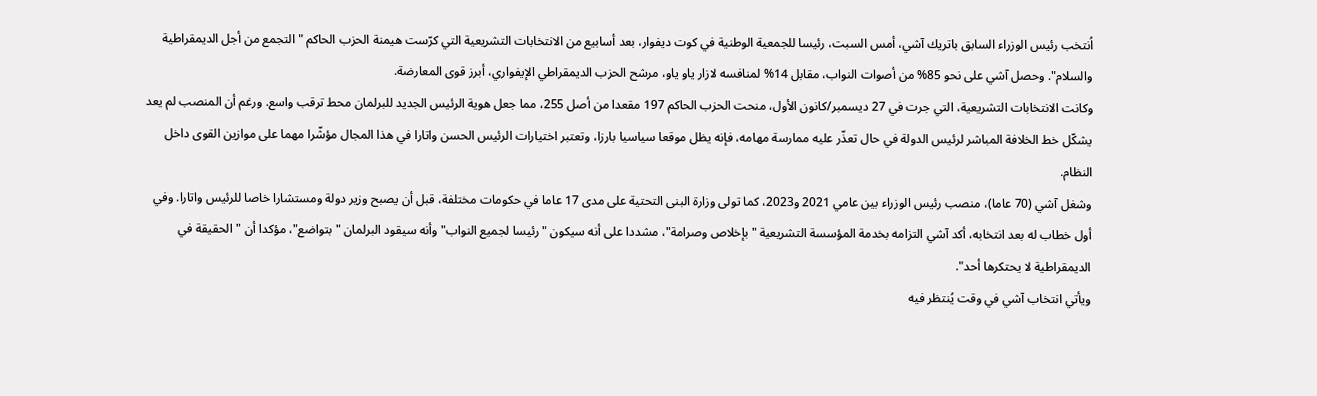اُنتخب رئيس الوزراء السابق باتريك آشي، أمس السبت، رئيسا للجمعية الوطنية في كوت ديفوار، بعد أسابيع من الانتخابات التشريعية التي كرّست هيمنة الحزب الحاكم "التجمع من أجل الديمقراطية والسلام". وحصل آشي على نحو 85% من أصوات النواب، مقابل 14% لمنافسه لازار ياو ياو، مرشح الحزب الديمقراطي الإيفواري، أبرز قوى المعارضة.
وكانت الانتخابات التشريعية، التي جرت في 27 ديسمبر/كانون الأول، منحت الحزب الحاكم 197 مقعدا من أصل 255، مما جعل هوية الرئيس الجديد للبرلمان محط ترقب واسع. ورغم أن المنصب لم يعد يشكّل خط الخلافة المباشر لرئيس الدولة في حال تعذّر عليه ممارسة مهامه، فإنه يظل موقعا سياسيا بارزا، وتعتبر اختيارات الرئيس الحسن واتارا في هذا المجال مؤشّرا مهما على موازين القوى داخل النظام.
وشغل آشي (70 عاما)، منصب رئيس الوزراء بين عامي 2021 و2023، كما تولى وزارة البنى التحتية على مدى 17 عاما في حكومات مختلفة، قبل أن يصبح وزير دولة ومستشارا خاصا للرئيس واتارا. وفي أول خطاب له بعد انتخابه، أكد آشي التزامه بخدمة المؤسسة التشريعية "بإخلاص وصرامة"، مشددا على أنه سيكون "رئيسا لجميع النواب" وأنه سيقود البرلمان "بتواضع"، مؤكدا أن "الحقيقة في الديمقراطية لا يحتكرها أحد".
ويأتي انتخاب آشي في وقت يُنتظر فيه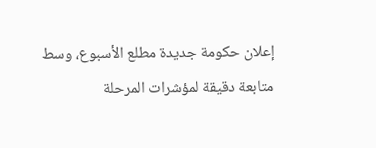إعلان حكومة جديدة مطلع الأسبوع، وسط متابعة دقيقة لمؤشرات المرحلة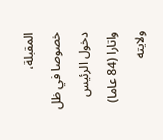المقبلة، خصوصا في ظل دخول الرئيس واتارا (84 عاما) ولايته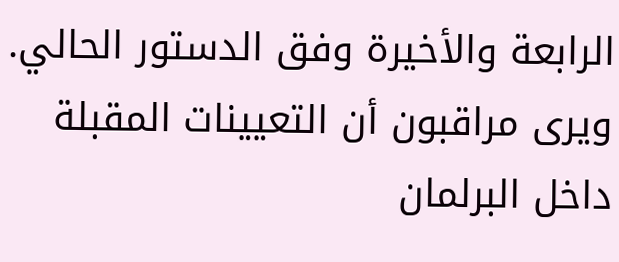الرابعة والأخيرة وفق الدستور الحالي.
ويرى مراقبون أن التعيينات المقبلة داخل البرلمان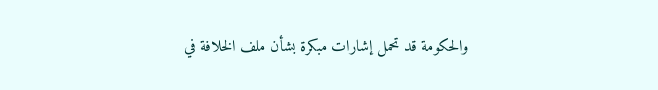والحكومة قد تحمل إشارات مبكرة بشأن ملف الخلافة في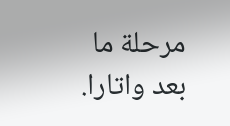مرحلة ما بعد واتارا.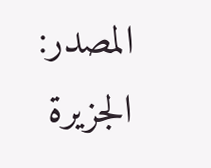المصدر:
الجزيرة